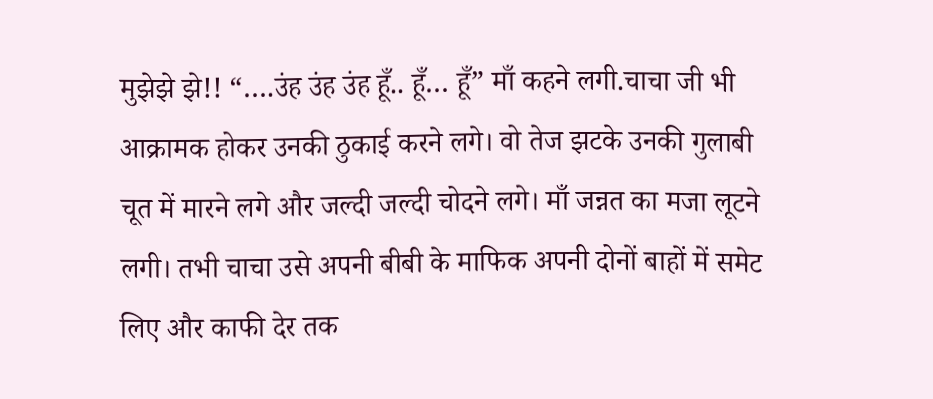मुझेझे झे!! “….उंह उंह उंह हूँ.. हूँ… हूँ” माँ कहने लगी.चाचा जी भी आक्रामक होकर उनकी ठुकाई करने लगे। वो तेज झटके उनकी गुलाबी चूत में मारने लगे और जल्दी जल्दी चोदने लगे। माँ जन्नत का मजा लूटने लगी। तभी चाचा उसे अपनी बीबी के माफिक अपनी दोनों बाहों में समेट लिए और काफी देर तक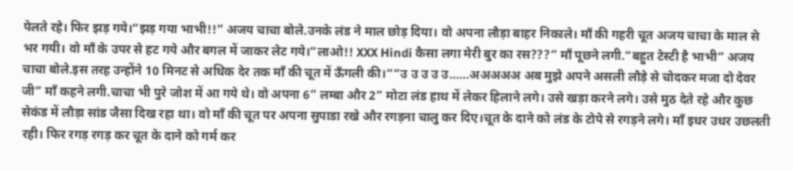पेलते रहे। फिर झड़ गये।“झड़ गया भाभी!!” अजय चाचा बोले.उनके लंड ने माल छोड़ दिया। वो अपना लौड़ा बाहर निकाले। माँ की गहरी चूत अजय चाचा के माल से भर गयी। वो माँ के उपर से हट गये और बगल में जाकर लेट गये।“लाओ!! XXX Hindi कैसा लगा मेरी बुर का रस???” माँ पूछने लगी.“बहुत टेस्टी है भाभी” अजय चाचा बोले.इस तरह उन्होंने 10 मिनट से अधिक देर तक माँ की चूत में ऊँगली की।““उ उ उ उ उ……अअअअअ अब मुझे अपने असली लौड़े से चोदकर मजा दो देवर जी” माँ कहने लगी.चाचा भी पुरे जोश में आ गये थे। वो अपना 6” लम्बा और 2” मोटा लंड हाथ में लेकर हिलाने लगे। उसे खड़ा करने लगे। उसे मुठ देते रहे और कुछ सेकंड में लौड़ा सांड जैसा दिख रहा था। वो माँ की चूत पर अपना सुपाडा रखे और रगड़ना चालु कर दिए।चूत के दाने को लंड के टोपे से रगड़ने लगे। माँ इधर उधर उछलती रही। फिर रगड़ रगड़ कर चूत के दाने को गर्म कर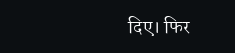दिए। फिर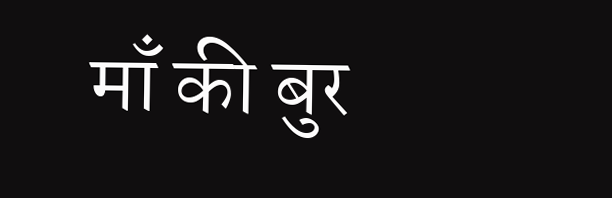माँ की बुर